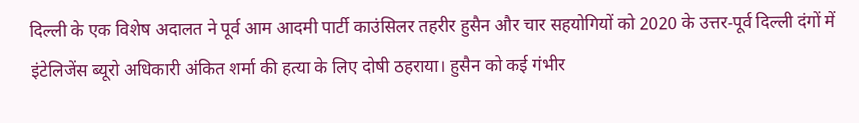दिल्ली के एक विशेष अदालत ने पूर्व आम आदमी पार्टी काउंसिलर तहरीर हुसैन और चार सहयोगियों को 2020 के उत्तर‑पूर्व दिल्ली दंगों में इंटेलिजेंस ब्यूरो अधिकारी अंकित शर्मा की हत्या के लिए दोषी ठहराया। हुसैन को कई गंभीर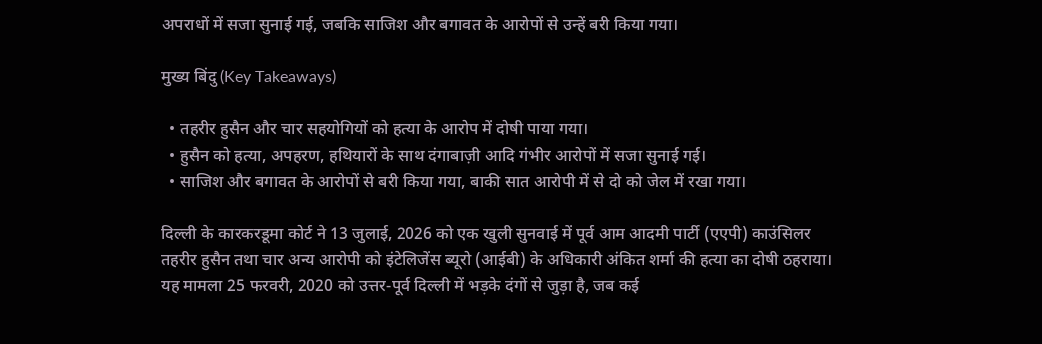अपराधों में सजा सुनाई गई, जबकि साजिश और बगावत के आरोपों से उन्हें बरी किया गया।

मुख्य बिंदु (Key Takeaways)

  • तहरीर हुसैन और चार सहयोगियों को हत्या के आरोप में दोषी पाया गया।
  • हुसैन को हत्या, अपहरण, हथियारों के साथ दंगाबाज़ी आदि गंभीर आरोपों में सजा सुनाई गई।
  • साजिश और बगावत के आरोपों से बरी किया गया, बाकी सात आरोपी में से दो को जेल में रखा गया।

दिल्ली के कारकरडूमा कोर्ट ने 13 जुलाई, 2026 को एक खुली सुनवाई में पूर्व आम आदमी पार्टी (एएपी) काउंसिलर तहरीर हुसैन तथा चार अन्य आरोपी को इंटेलिजेंस ब्यूरो (आईबी) के अधिकारी अंकित शर्मा की हत्या का दोषी ठहराया। यह मामला 25 फरवरी, 2020 को उत्तर‑पूर्व दिल्ली में भड़के दंगों से जुड़ा है, जब कई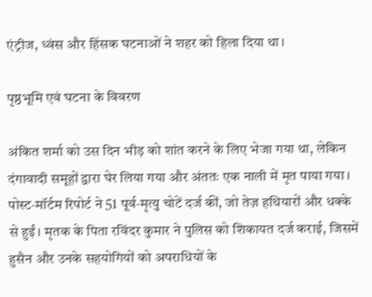एंट्रीज, ध्वंस और हिंसक घटनाओं ने शहर को हिला दिया था।

पृष्ठभूमि एवं घटना के विवरण

अंकित शर्मा को उस दिन भीड़ को शांत करने के लिए भेजा गया था, लेकिन दंगावादी समूहों द्वारा घेर लिया गया और अंततः एक नाली में मृत पाया गया। पोस्ट‑मॉर्टम रिपोर्ट ने 51 पूर्व‑मृत्यु चोटें दर्ज कीं, जो तेज़ हथियारों और धक्के से हुईं। मृतक के पिता रविंदर कुमार ने पुलिस को शिकायत दर्ज कराई, जिसमें हुसैन और उनके सहयोगियों को अपराधियों के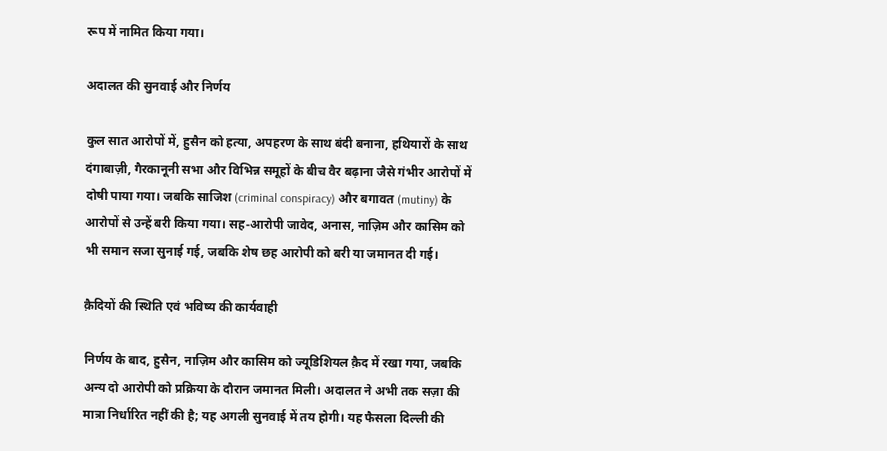रूप में नामित किया गया।

अदालत की सुनवाई और निर्णय

कुल सात आरोपों में, हुसैन को हत्या, अपहरण के साथ बंदी बनाना, हथियारों के साथ दंगाबाज़ी, गैरकानूनी सभा और विभिन्न समूहों के बीच वैर बढ़ाना जैसे गंभीर आरोपों में दोषी पाया गया। जबकि साजिश (criminal conspiracy) और बगावत (mutiny) के आरोपों से उन्हें बरी किया गया। सह‑आरोपी जावेद, अनास, नाज़िम और कासिम को भी समान सजा सुनाई गई, जबकि शेष छह आरोपी को बरी या जमानत दी गई।

क़ैदियों की स्थिति एवं भविष्य की कार्यवाही

निर्णय के बाद, हुसैन, नाज़िम और कासिम को ज्यूडिशियल क़ैद में रखा गया, जबकि अन्य दो आरोपी को प्रक्रिया के दौरान जमानत मिली। अदालत ने अभी तक सज़ा की मात्रा निर्धारित नहीं की है; यह अगली सुनवाई में तय होगी। यह फैसला दिल्ली की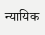न्यायिक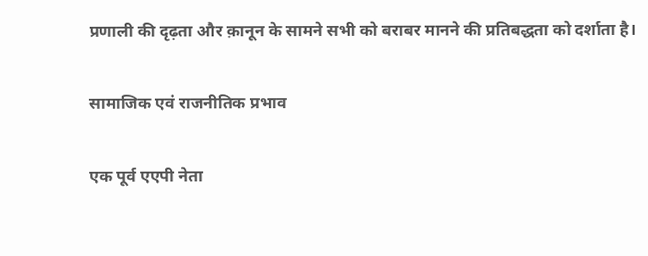प्रणाली की दृढ़ता और क़ानून के सामने सभी को बराबर मानने की प्रतिबद्धता को दर्शाता है।

सामाजिक एवं राजनीतिक प्रभाव

एक पूर्व एएपी नेता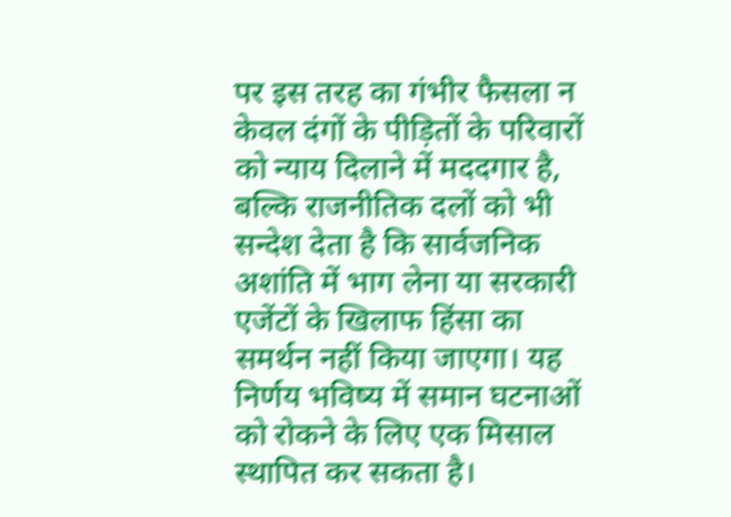पर इस तरह का गंभीर फैसला न केवल दंगों के पीड़ितों के परिवारों को न्याय दिलाने में मददगार है, बल्कि राजनीतिक दलों को भी सन्देश देता है कि सार्वजनिक अशांति में भाग लेना या सरकारी एजेंटों के खिलाफ हिंसा का समर्थन नहीं किया जाएगा। यह निर्णय भविष्य में समान घटनाओं को रोकने के लिए एक मिसाल स्थापित कर सकता है।